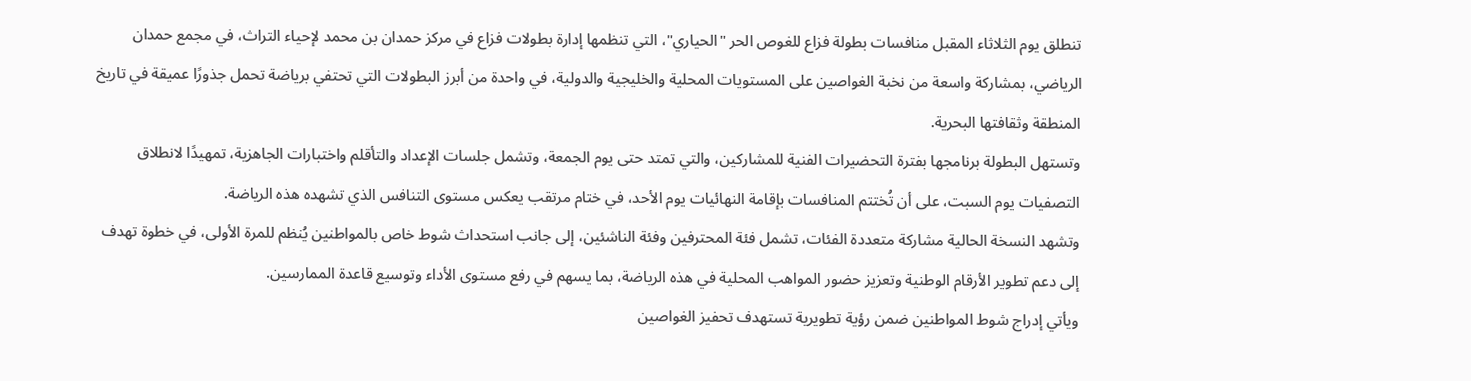تنطلق يوم الثلاثاء المقبل منافسات بطولة فزاع للغوص الحر "الحياري"، التي تنظمها إدارة بطولات فزاع في مركز حمدان بن محمد لإحياء التراث، في مجمع حمدان الرياضي، بمشاركة واسعة من نخبة الغواصين على المستويات المحلية والخليجية والدولية، في واحدة من أبرز البطولات التي تحتفي برياضة تحمل جذورًا عميقة في تاريخ المنطقة وثقافتها البحرية.
وتستهل البطولة برنامجها بفترة التحضيرات الفنية للمشاركين، والتي تمتد حتى يوم الجمعة، وتشمل جلسات الإعداد والتأقلم واختبارات الجاهزية، تمهيدًا لانطلاق التصفيات يوم السبت، على أن تُختتم المنافسات بإقامة النهائيات يوم الأحد، في ختام مرتقب يعكس مستوى التنافس الذي تشهده هذه الرياضة.
وتشهد النسخة الحالية مشاركة متعددة الفئات، تشمل فئة المحترفين وفئة الناشئين، إلى جانب استحداث شوط خاص بالمواطنين يُنظم للمرة الأولى، في خطوة تهدف إلى دعم تطوير الأرقام الوطنية وتعزيز حضور المواهب المحلية في هذه الرياضة، بما يسهم في رفع مستوى الأداء وتوسيع قاعدة الممارسين.
ويأتي إدراج شوط المواطنين ضمن رؤية تطويرية تستهدف تحفيز الغواصين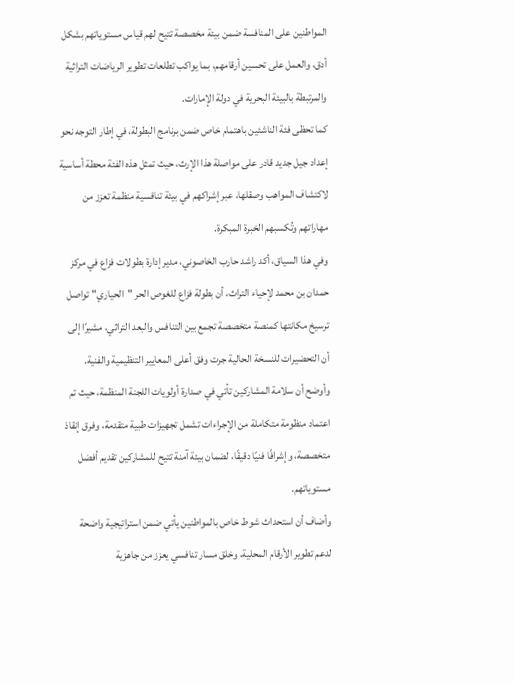المواطنين على المنافسة ضمن بيئة مخصصة تتيح لهم قياس مستوياتهم بشكل أدق، والعمل على تحسين أرقامهم، بما يواكب تطلعات تطوير الرياضات التراثية والمرتبطة بالبيئة البحرية في دولة الإمارات.
كما تحظى فئة الناشئين باهتمام خاص ضمن برنامج البطولة، في إطار التوجه نحو إعداد جيل جديد قادر على مواصلة هذا الإرث، حيث تمثل هذه الفئة محطة أساسية لاكتشاف المواهب وصقلها، عبر إشراكهم في بيئة تنافسية منظمة تعزز من مهاراتهم وتُكسبهم الخبرة المبكرة.
وفي هذا السياق، أكد راشد حارب الخاصوني، مدير إدارة بطولات فزاع في مركز حمدان بن محمد لإحياء التراث، أن بطولة فزاع للغوص الحر "الحياري" تواصل ترسيخ مكانتها كمنصة متخصصة تجمع بين التنافس والبعد التراثي، مشيرًا إلى أن التحضيرات للنسخة الحالية جرت وفق أعلى المعايير التنظيمية والفنية.
وأوضح أن سلامة المشاركين تأتي في صدارة أولويات اللجنة المنظمة، حيث تم اعتماد منظومة متكاملة من الإجراءات تشمل تجهيزات طبية متقدمة، وفرق إنقاذ متخصصة، وإشرافًا فنيًا دقيقًا، لضمان بيئة آمنة تتيح للمشاركين تقديم أفضل مستوياتهم.
وأضاف أن استحداث شوط خاص بالمواطنين يأتي ضمن استراتيجية واضحة لدعم تطوير الأرقام المحلية، وخلق مسار تنافسي يعزز من جاهزية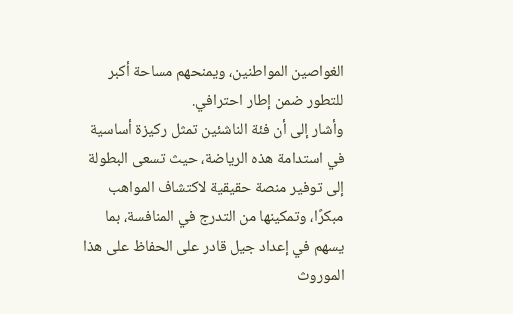الغواصين المواطنين، ويمنحهم مساحة أكبر للتطور ضمن إطار احترافي.
وأشار إلى أن فئة الناشئين تمثل ركيزة أساسية في استدامة هذه الرياضة، حيث تسعى البطولة إلى توفير منصة حقيقية لاكتشاف المواهب مبكرًا، وتمكينها من التدرج في المنافسة، بما يسهم في إعداد جيل قادر على الحفاظ على هذا الموروث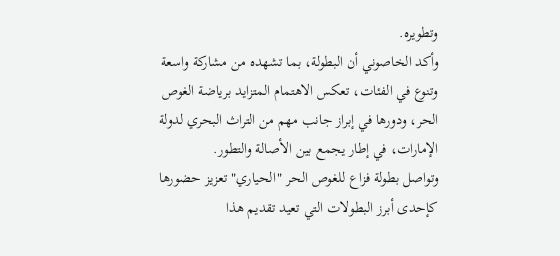وتطويره.
وأكد الخاصوني أن البطولة، بما تشهده من مشاركة واسعة وتنوع في الفئات، تعكس الاهتمام المتزايد برياضة الغوص الحر، ودورها في إبراز جانب مهم من التراث البحري لدولة الإمارات، في إطار يجمع بين الأصالة والتطور.
وتواصل بطولة فزاع للغوص الحر "الحياري" تعزيز حضورها كإحدى أبرز البطولات التي تعيد تقديم هذا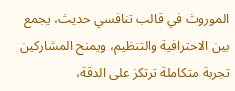الموروث في قالب تنافسي حديث، يجمع بين الاحترافية والتنظيم، ويمنح المشاركين تجربة متكاملة ترتكز على الدقة،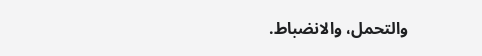والتحمل، والانضباط.